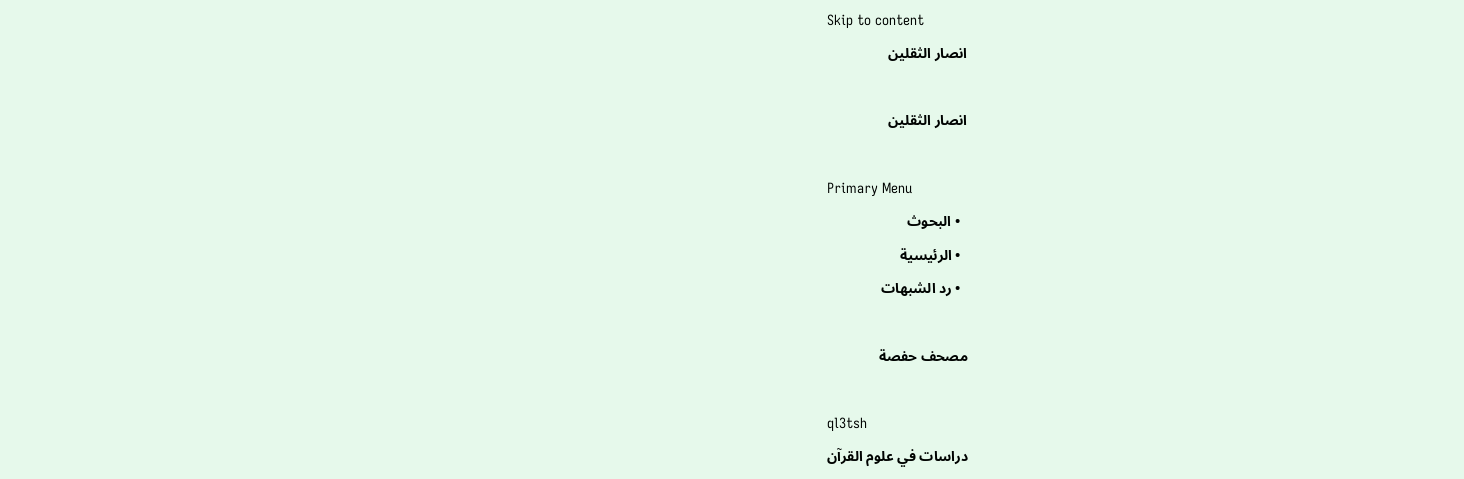Skip to content
انصار الثقلين

انصار الثقلين

Primary Menu
  • البحوث
  • الرئيسية
  • رد الشبهات

مصحف حفصة

ql3tsh
دراسات في علوم القرآن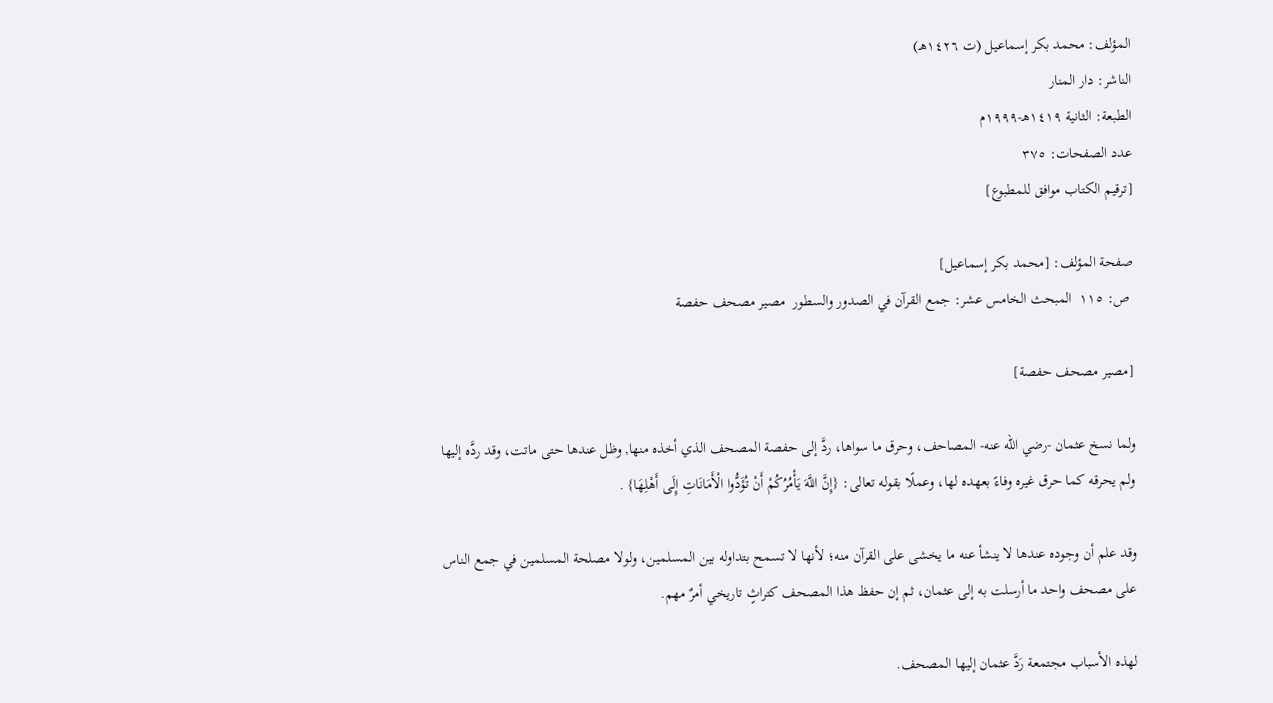المؤلف: محمد بكر إسماعيل (ت ١٤٢٦هـ)
الناشر: دار المنار
الطبعة: الثانية ١٤١٩هـ-١٩٩٩م
عدد الصفحات: ٣٧٥
[ترقيم الكتاب موافق للمطبوع]

صفحة المؤلف: [محمد بكر إسماعيل]
 ص: ١١٥  المبحث الخامس عشر: جمع القرآن في الصدور والسطور  مصير مصحف حفصة

[مصير مصحف حفصة]

ولما نسخ عثمان -رضي الله عنه- المصاحف، وحرق ما سواها، ردَّ إلى حفصة المصحف الذي أخذه منها, وظل عندها حتى ماتت، وقد ردَّه إليها ولم يحرقه كما حرق غيره وفاءً بعهده لها، وعملًا بقوله تعالى: {إِنَّ اللَّهَ يَأْمُرُكُمْ أَنْ تُؤَدُّوا الْأَمَانَاتِ إِلَى أَهْلِهَا} .

وقد علم أن وجوده عندها لا ينشأ عنه ما يخشى على القرآن منه؛ لأنها لا تسمح بتداوله بين المسلمين، ولولا مصلحة المسلمين في جمع الناس على مصحف واحد ما أرسلت به إلى عثمان، ثم إن حفظ هذا المصحف كتراثٍ تاريخي أمرٌ مهم.

لهذه الأسباب مجتمعة رَدَّ عثمان إليها المصحف.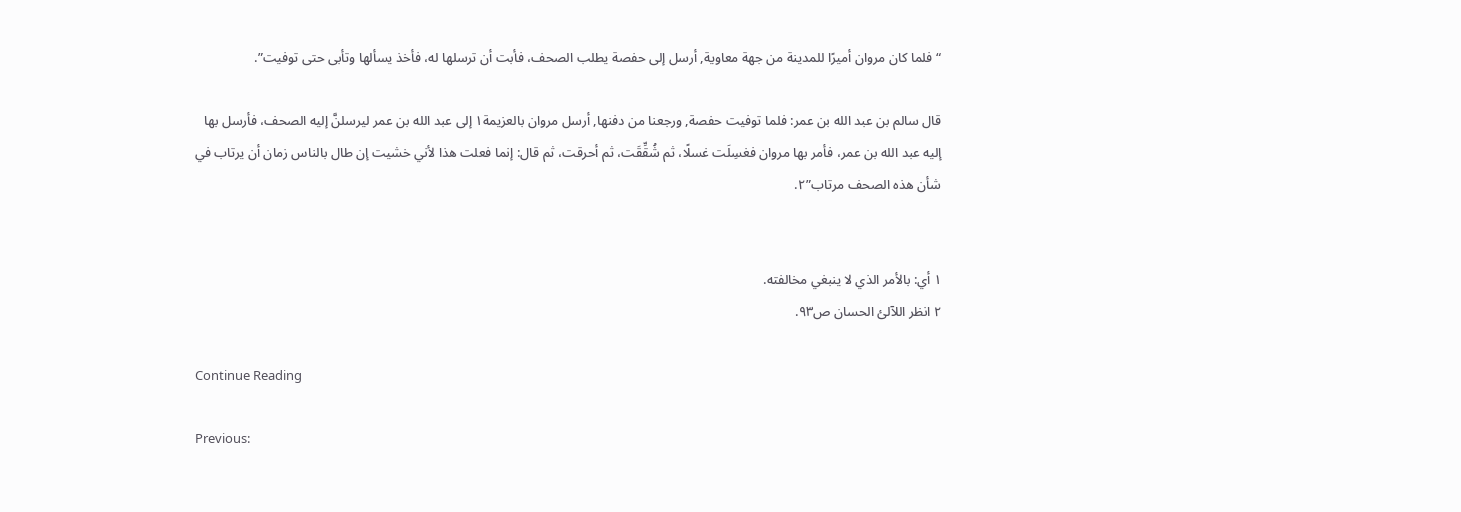“فلما كان مروان أميرًا للمدينة من جهة معاوية, أرسل إلى حفصة يطلب الصحف، فأبت أن ترسلها له، فأخذ يسألها وتأبى حتى توفيت”.

قال سالم بن عبد الله بن عمر: فلما توفيت حفصة, ورجعنا من دفنها, أرسل مروان بالعزيمة١ إلى عبد الله بن عمر ليرسلنَّ إليه الصحف، فأرسل بها إليه عبد الله بن عمر، فأمر بها مروان فغسِلَت غسلًا، ثم شُقِّقَت، ثم أحرقت، ثم قال: إنما فعلت هذا لأني خشيت إن طال بالناس زمان أن يرتاب في شأن هذه الصحف مرتاب”٢.


١ أي: بالأمر الذي لا ينبغي مخالفته.
٢ انظر اللآلئ الحسان ص٩٣.

Continue Reading

Previous: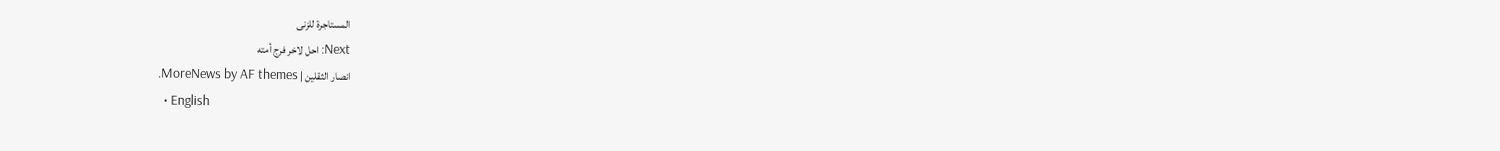المستاجرة للزنى
Next: احل لاخر فرج أمته
انصار الثقلين | MoreNews by AF themes.
  • English